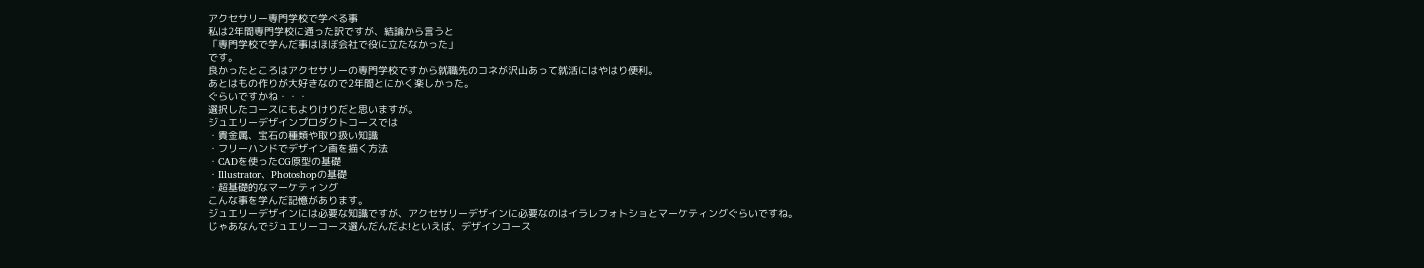アクセサリー専門学校で学べる事
私は2年間専門学校に通った訳ですが、結論から言うと
「専門学校で学んだ事はほぼ会社で役に立たなかった」
です。
良かったところはアクセサリーの専門学校ですから就職先のコネが沢山あって就活にはやはり便利。
あとはもの作りが大好きなので2年間とにかく楽しかった。
ぐらいですかね・・・
選択したコースにもよりけりだと思いますが。
ジュエリーデザインプロダクトコースでは
・貴金属、宝石の種類や取り扱い知識
・フリーハンドでデザイン画を描く方法
・CADを使ったCG原型の基礎
・Illustrator、Photoshopの基礎
・超基礎的なマーケティング
こんな事を学んだ記憶があります。
ジュエリーデザインには必要な知識ですが、アクセサリーデザインに必要なのはイラレフォトショとマーケティングぐらいですね。
じゃあなんでジュエリーコース選んだんだよ!といえば、デザインコース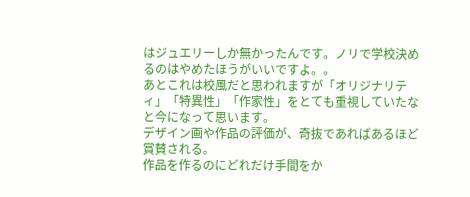はジュエリーしか無かったんです。ノリで学校決めるのはやめたほうがいいですよ。。
あとこれは校風だと思われますが「オリジナリティ」「特異性」「作家性」をとても重視していたなと今になって思います。
デザイン画や作品の評価が、奇抜であればあるほど賞賛される。
作品を作るのにどれだけ手間をか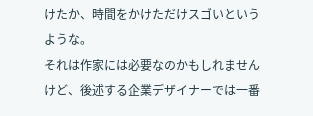けたか、時間をかけただけスゴいというような。
それは作家には必要なのかもしれませんけど、後述する企業デザイナーでは一番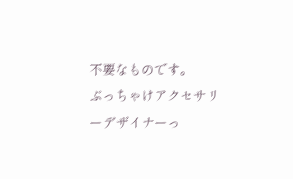不要なものです。
ぶっちゃけアクセサリーデザイナーっ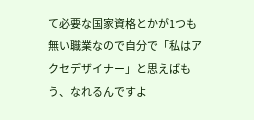て必要な国家資格とかが1つも無い職業なので自分で「私はアクセデザイナー」と思えばもう、なれるんですよ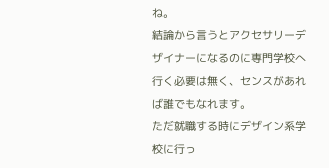ね。
結論から言うとアクセサリーデザイナーになるのに専門学校へ行く必要は無く、センスがあれば誰でもなれます。
ただ就職する時にデザイン系学校に行っ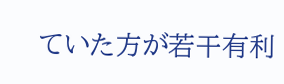ていた方が若干有利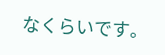なくらいです。